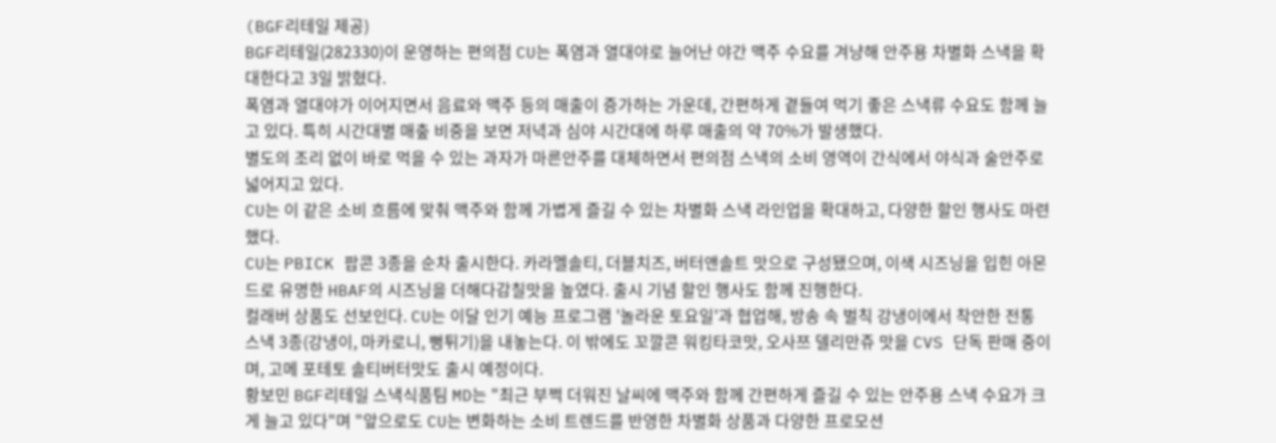(BGF리테일 제공)
BGF리테일(282330)이 운영하는 편의점 CU는 폭염과 열대야로 늘어난 야간 맥주 수요를 겨냥해 안주용 차별화 스낵을 확대한다고 3일 밝혔다.
폭염과 열대야가 이어지면서 음료와 맥주 등의 매출이 증가하는 가운데, 간편하게 곁들여 먹기 좋은 스낵류 수요도 함께 늘고 있다. 특히 시간대별 매춮 비중을 보면 저녁과 심야 시간대에 하루 매출의 약 70%가 발생했다.
별도의 조리 없이 바로 먹을 수 있는 과자가 마른안주를 대체하면서 편의점 스낵의 소비 영역이 간식에서 야식과 술안주로 넓어지고 있다.
CU는 이 같은 소비 흐름에 맞춰 맥주와 함께 가볍게 즐길 수 있는 차별화 스낵 라인업을 확대하고, 다양한 할인 행사도 마련했다.
CU는 PBICK 팝콘 3종을 순차 출시한다. 카라멜솔티, 더블치즈, 버터앤솔트 맛으로 구성됐으며, 이색 시즈닝을 입힌 아몬드로 유명한 HBAF의 시즈닝을 더해다감칠맛을 높였다. 출시 기념 할인 행사도 함께 진행한다.
컬래버 상품도 선보인다. CU는 이달 인기 예능 프로그램 '놀라운 토요일'과 협업해, 방송 속 벌칙 강냉이에서 착안한 전통 스낵 3종(강냉이, 마카로니, 뻥튀기)을 내놓는다. 이 밖에도 꼬깔콘 워킹타코맛, 오사쯔 델리만쥬 맛을 CVS 단독 판매 중이며, 고메 포테토 솔티버터맛도 출시 예정이다.
황보민 BGF리테일 스낵식품팀 MD는 "최근 부쩍 더워진 날씨에 맥주와 함께 간편하게 즐길 수 있는 안주용 스낵 수요가 크게 늘고 있다"며 "앞으로도 CU는 변화하는 소비 트렌드를 반영한 차별화 상품과 다양한 프로모션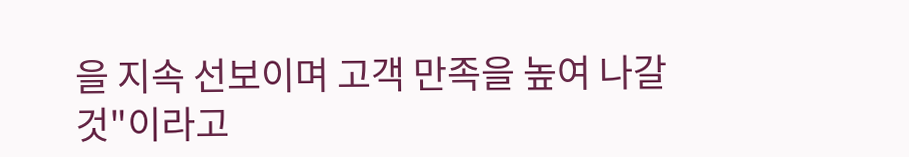을 지속 선보이며 고객 만족을 높여 나갈 것"이라고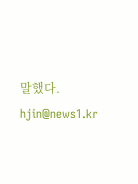말했다.
hjin@news1.kr